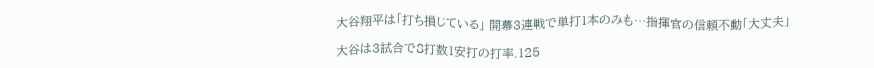大谷翔平は「打ち損じている」 開幕3連戦で単打1本のみも…指揮官の信頼不動「大丈夫」

大谷は3試合で8打数1安打の打率.125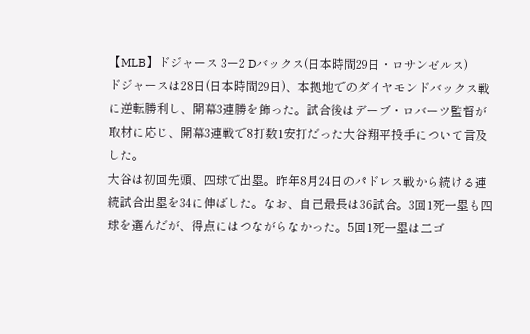【MLB】ドジャース 3ー2 Dバックス(日本時間29日・ロサンゼルス)
ドジャースは28日(日本時間29日)、本拠地でのダイヤモンドバックス戦に逆転勝利し、開幕3連勝を飾った。試合後はデーブ・ロバーツ監督が取材に応じ、開幕3連戦で8打数1安打だった大谷翔平投手について言及した。
大谷は初回先頭、四球で出塁。昨年8月24日のパドレス戦から続ける連続試合出塁を34に伸ばした。なお、自己最長は36試合。3回1死一塁も四球を選んだが、得点にはつながらなかった。5回1死一塁は二ゴ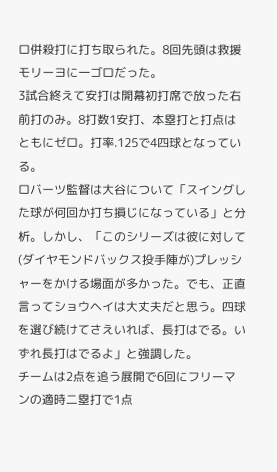ロ併殺打に打ち取られた。8回先頭は救援モリーヨに一ゴロだった。
3試合終えて安打は開幕初打席で放った右前打のみ。8打数1安打、本塁打と打点はともにゼロ。打率.125で4四球となっている。
ロバーツ監督は大谷について「スイングした球が何回か打ち損じになっている」と分析。しかし、「このシリーズは彼に対して(ダイヤモンドバックス投手陣が)プレッシャーをかける場面が多かった。でも、正直言ってショウヘイは大丈夫だと思う。四球を選び続けてさえいれば、長打はでる。いずれ長打はでるよ」と強調した。
チームは2点を追う展開で6回にフリーマンの適時二塁打で1点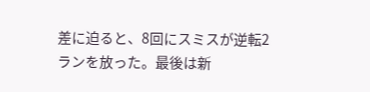差に迫ると、8回にスミスが逆転2ランを放った。最後は新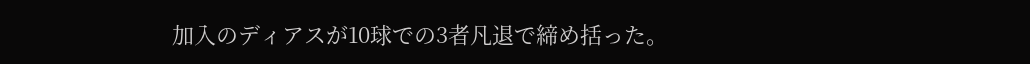加入のディアスが10球での3者凡退で締め括った。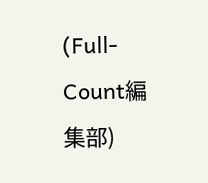(Full-Count編集部)